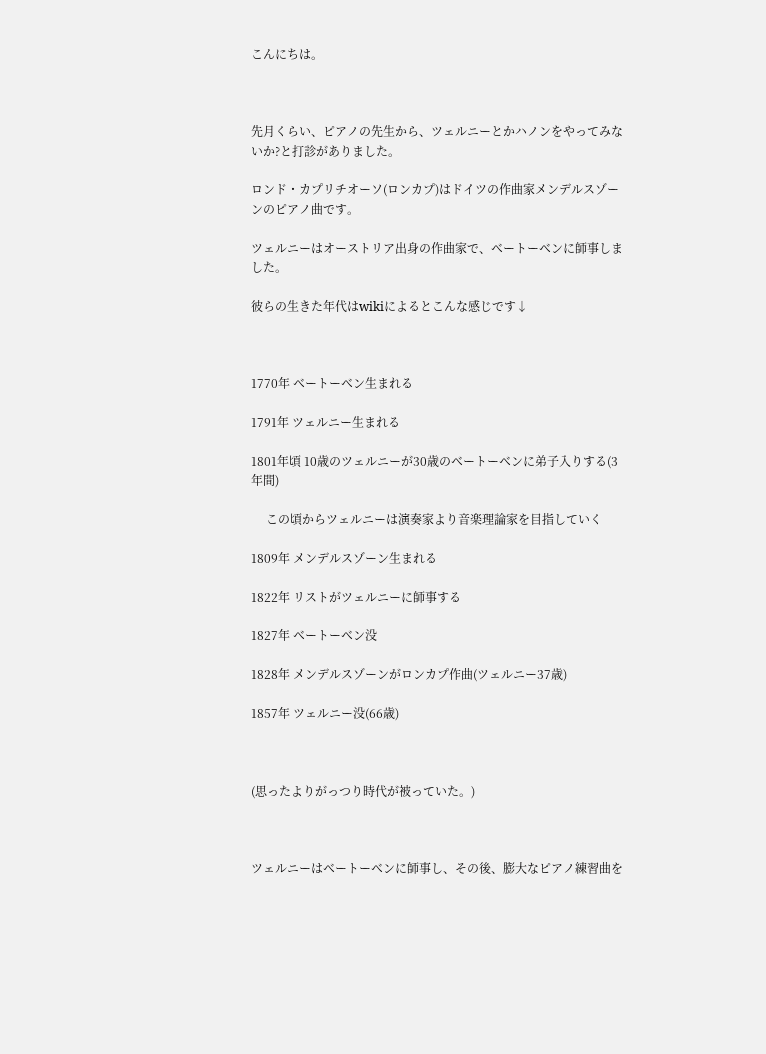こんにちは。



先月くらい、ピアノの先生から、ツェルニーとかハノンをやってみないか?と打診がありました。

ロンド・カプリチオーソ(ロンカプ)はドイツの作曲家メンデルスゾーンのピアノ曲です。

ツェルニーはオーストリア出身の作曲家で、ベートーベンに師事しました。

彼らの生きた年代はwikiによるとこんな感じです↓



1770年 ベートーベン生まれる

1791年 ツェルニー生まれる

1801年頃 10歳のツェルニーが30歳のベートーベンに弟子入りする(3年間)

     この頃からツェルニーは演奏家より音楽理論家を目指していく

1809年 メンデルスゾーン生まれる

1822年 リストがツェルニーに師事する

1827年 ベートーベン没

1828年 メンデルスゾーンがロンカプ作曲(ツェルニー37歳)

1857年 ツェルニー没(66歳)



(思ったよりがっつり時代が被っていた。)



ツェルニーはベートーベンに師事し、その後、膨大なピアノ練習曲を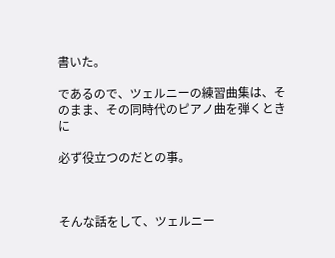書いた。

であるので、ツェルニーの練習曲集は、そのまま、その同時代のピアノ曲を弾くときに

必ず役立つのだとの事。



そんな話をして、ツェルニー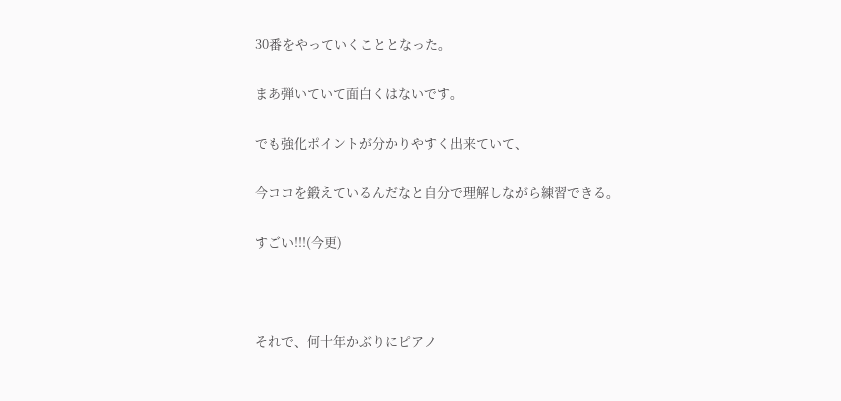30番をやっていくこととなった。

まあ弾いていて面白くはないです。

でも強化ポイントが分かりやすく出来ていて、

今ココを鍛えているんだなと自分で理解しながら練習できる。

すごい!!!(今更)



それで、何十年かぶりにピアノ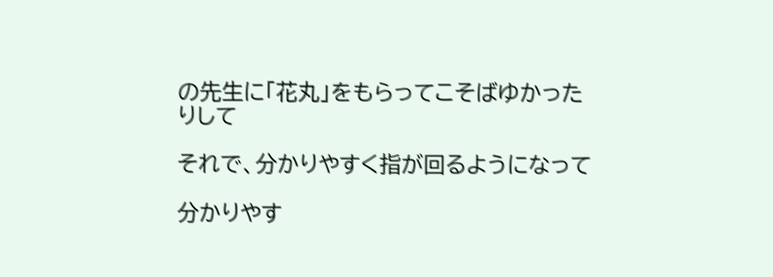の先生に「花丸」をもらってこそばゆかったりして

それで、分かりやすく指が回るようになって

分かりやす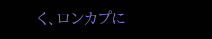く、ロンカプに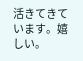活きてきています。嬉しい。